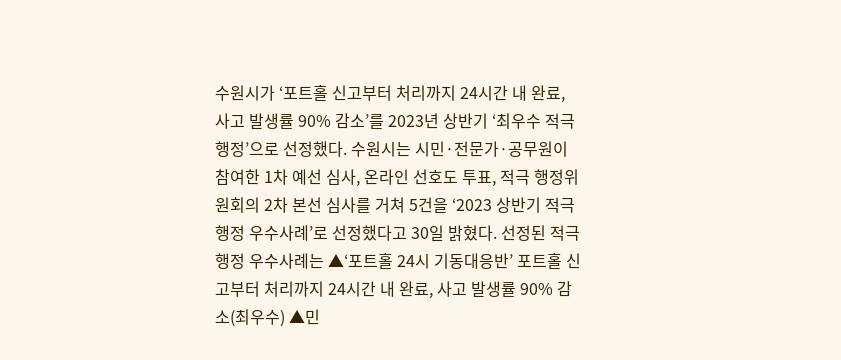수원시가 ‘포트홀 신고부터 처리까지 24시간 내 완료, 사고 발생률 90% 감소’를 2023년 상반기 ‘최우수 적극행정’으로 선정했다. 수원시는 시민·전문가·공무원이 참여한 1차 예선 심사, 온라인 선호도 투표, 적극 행정위원회의 2차 본선 심사를 거쳐 5건을 ‘2023 상반기 적극 행정 우수사례’로 선정했다고 30일 밝혔다. 선정된 적극행정 우수사례는 ▲‘포트홀 24시 기동대응반’ 포트홀 신고부터 처리까지 24시간 내 완료, 사고 발생률 90% 감소(최우수) ▲민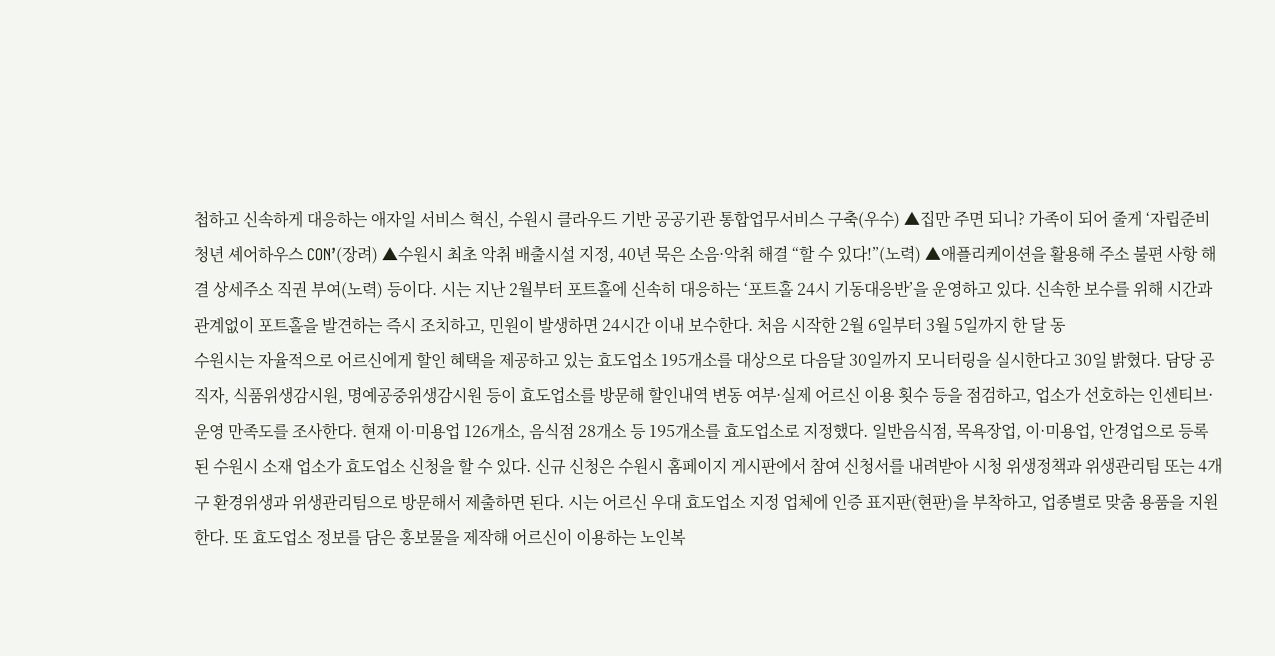첩하고 신속하게 대응하는 애자일 서비스 혁신, 수원시 클라우드 기반 공공기관 통합업무서비스 구축(우수) ▲집만 주면 되니? 가족이 되어 줄게 ‘자립준비청년 셰어하우스 CON’(장려) ▲수원시 최초 악취 배출시설 지정, 40년 묵은 소음·악취 해결 “할 수 있다!”(노력) ▲애플리케이션을 활용해 주소 불편 사항 해결 상세주소 직권 부여(노력) 등이다. 시는 지난 2월부터 포트홀에 신속히 대응하는 ‘포트홀 24시 기동대응반’을 운영하고 있다. 신속한 보수를 위해 시간과 관계없이 포트홀을 발견하는 즉시 조치하고, 민원이 발생하면 24시간 이내 보수한다. 처음 시작한 2월 6일부터 3월 5일까지 한 달 동
수원시는 자율적으로 어르신에게 할인 혜택을 제공하고 있는 효도업소 195개소를 대상으로 다음달 30일까지 모니터링을 실시한다고 30일 밝혔다. 담당 공직자, 식품위생감시원, 명예공중위생감시원 등이 효도업소를 방문해 할인내역 변동 여부·실제 어르신 이용 횟수 등을 점검하고, 업소가 선호하는 인센티브·운영 만족도를 조사한다. 현재 이·미용업 126개소, 음식점 28개소 등 195개소를 효도업소로 지정했다. 일반음식점, 목욕장업, 이·미용업, 안경업으로 등록된 수원시 소재 업소가 효도업소 신청을 할 수 있다. 신규 신청은 수원시 홈페이지 게시판에서 참여 신청서를 내려받아 시청 위생정책과 위생관리팀 또는 4개 구 환경위생과 위생관리팀으로 방문해서 제출하면 된다. 시는 어르신 우대 효도업소 지정 업체에 인증 표지판(현판)을 부착하고, 업종별로 맞춤 용품을 지원한다. 또 효도업소 정보를 담은 홍보물을 제작해 어르신이 이용하는 노인복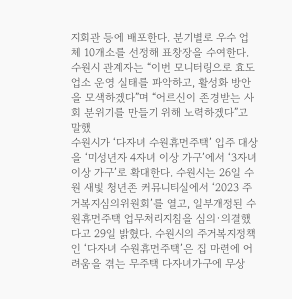지회관 등에 배포한다. 분기별로 우수 업체 10개소를 선정해 표창장을 수여한다. 수원시 관계자는 “이번 모니터링으로 효도업소 운영 실태를 파악하고, 활성화 방안을 모색하겠다”며 “어르신이 존경받는 사회 분위기를 만들기 위해 노력하겠다”고 말했
수원시가 ‘다자녀 수원휴먼주택’ 입주 대상을 ‘미성년자 4자녀 이상 가구’에서 ‘3자녀 이상 가구’로 확대한다. 수원시는 26일 수원 새빛 청년존 커뮤니티실에서 ‘2023 주거복지심의위원회’를 열고, 일부개정된 수원휴먼주택 업무처리지침을 심의·의결했다고 29일 밝혔다. 수원시의 주거복지정책인 ‘다자녀 수원휴먼주택’은 집 마련에 어려움을 겪는 무주택 다자녀가구에 무상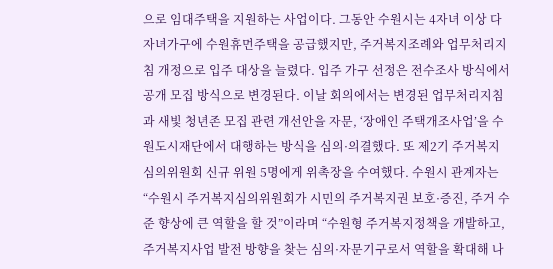으로 임대주택을 지원하는 사업이다. 그동안 수원시는 4자녀 이상 다자녀가구에 수원휴먼주택을 공급했지만, 주거복지조례와 업무처리지침 개정으로 입주 대상을 늘렸다. 입주 가구 선정은 전수조사 방식에서 공개 모집 방식으로 변경된다. 이날 회의에서는 변경된 업무처리지침과 새빛 청년존 모집 관련 개선안을 자문, ‘장애인 주택개조사업’을 수원도시재단에서 대행하는 방식을 심의·의결했다. 또 제2기 주거복지심의위원회 신규 위원 5명에게 위촉장을 수여했다. 수원시 관계자는 “수원시 주거복지심의위원회가 시민의 주거복지권 보호·증진, 주거 수준 향상에 큰 역할을 할 것”이라며 “수원형 주거복지정책을 개발하고, 주거복지사업 발전 방향을 찾는 심의·자문기구로서 역할을 확대해 나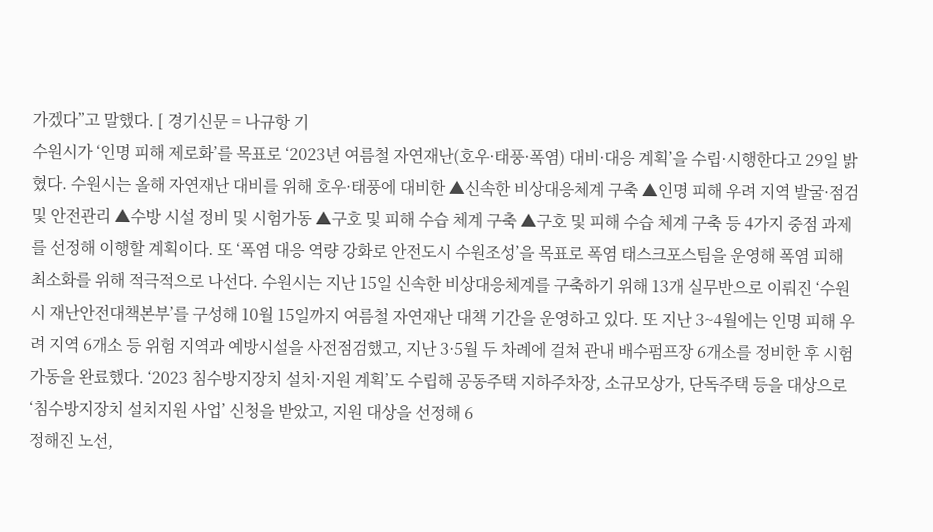가겠다”고 말했다. [ 경기신문 = 나규항 기
수원시가 ‘인명 피해 제로화’를 목표로 ‘2023년 여름철 자연재난(호우·태풍·폭염) 대비·대응 계획’을 수립·시행한다고 29일 밝혔다. 수원시는 올해 자연재난 대비를 위해 호우·태풍에 대비한 ▲신속한 비상대응체계 구축 ▲인명 피해 우려 지역 발굴·점검 및 안전관리 ▲수방 시설 정비 및 시험가동 ▲구호 및 피해 수습 체계 구축 ▲구호 및 피해 수습 체계 구축 등 4가지 중점 과제를 선정해 이행할 계획이다. 또 ‘폭염 대응 역량 강화로 안전도시 수원조성’을 목표로 폭염 태스크포스팀을 운영해 폭염 피해 최소화를 위해 적극적으로 나선다. 수원시는 지난 15일 신속한 비상대응체계를 구축하기 위해 13개 실무반으로 이뤄진 ‘수원시 재난안전대책본부’를 구성해 10월 15일까지 여름철 자연재난 대책 기간을 운영하고 있다. 또 지난 3~4월에는 인명 피해 우려 지역 6개소 등 위험 지역과 예방시설을 사전점검했고, 지난 3·5월 두 차례에 걸쳐 관내 배수펌프장 6개소를 정비한 후 시험가동을 완료했다. ‘2023 침수방지장치 설치·지원 계획’도 수립해 공동주택 지하주차장, 소규모상가, 단독주택 등을 대상으로 ‘침수방지장치 설치지원 사업’ 신청을 받았고, 지원 대상을 선정해 6
정해진 노선,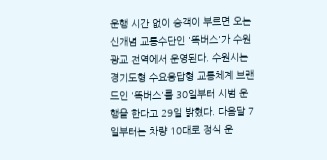운행 시간 없이 승객이 부르면 오는 신개념 교통수단인 '똑버스'가 수원 광교 전역에서 운영된다. 수원시는 경기도형 수요응답형 교통체계 브랜드인 '똑버스'를 30일부터 시범 운행을 한다고 29일 밝혔다. 다음달 7일부터는 차량 10대로 정식 운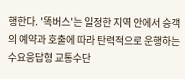행한다. '똑버스'는 일정한 지역 안에서 승객의 예약과 호출에 따라 탄력적으로 운행하는 수요응답형 교통수단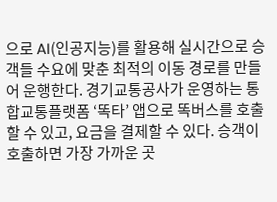으로 AI(인공지능)를 활용해 실시간으로 승객들 수요에 맞춘 최적의 이동 경로를 만들어 운행한다. 경기교통공사가 운영하는 통합교통플랫폼 ‘똑타’ 앱으로 똑버스를 호출할 수 있고, 요금을 결제할 수 있다. 승객이 호출하면 가장 가까운 곳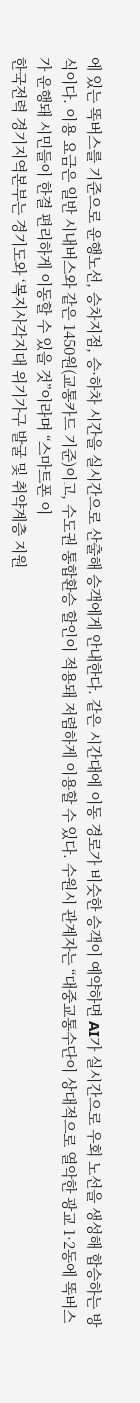에 있는 똑버스를 기준으로 운행노선, 승차지점, 승·하차 시간을 실시간으로 산출해 승객에게 안내한다. 같은 시간대에 이동 경로가 비슷한 승객이 예약하면 AI가 실시간으로 우회 노선을 생성해 합승하는 방식이다. 이용 요금은 일반 시내버스와 같은 1450원(교통카드 기준)이고, 수도권 통합환승 할인이 적용돼 저렴하게 이용할 수 있다. 수원시 관계자는 “대중교통수단이 상대적으로 열악한 광교 1·2동에 똑버스가 운행돼 시민들이 한결 편리하게 이동할 수 있을 것”이라며 “스마트폰 이
한국전력 경기지역본부는 경기도와 ‘복지사각지대 위기가구 발굴 및 취약계층 지원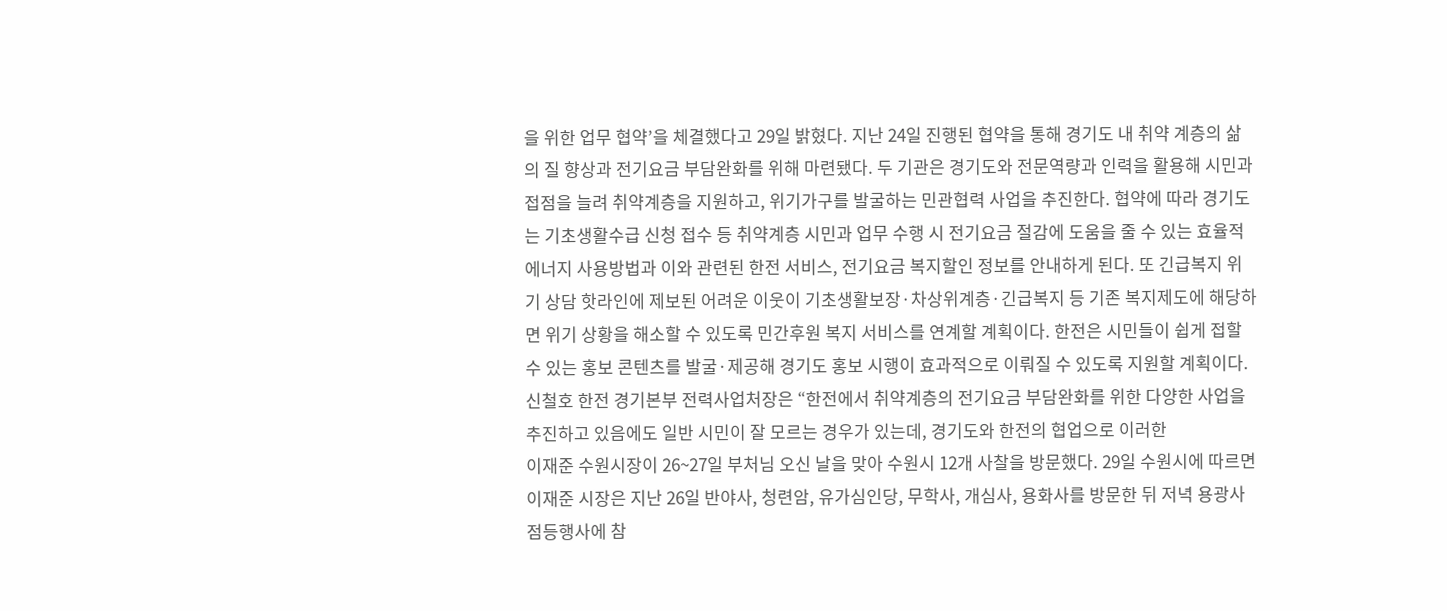을 위한 업무 협약’을 체결했다고 29일 밝혔다. 지난 24일 진행된 협약을 통해 경기도 내 취약 계층의 삶의 질 향상과 전기요금 부담완화를 위해 마련됐다. 두 기관은 경기도와 전문역량과 인력을 활용해 시민과 접점을 늘려 취약계층을 지원하고, 위기가구를 발굴하는 민관협력 사업을 추진한다. 협약에 따라 경기도는 기초생활수급 신청 접수 등 취약계층 시민과 업무 수행 시 전기요금 절감에 도움을 줄 수 있는 효율적 에너지 사용방법과 이와 관련된 한전 서비스, 전기요금 복지할인 정보를 안내하게 된다. 또 긴급복지 위기 상담 핫라인에 제보된 어려운 이웃이 기초생활보장·차상위계층·긴급복지 등 기존 복지제도에 해당하면 위기 상황을 해소할 수 있도록 민간후원 복지 서비스를 연계할 계획이다. 한전은 시민들이 쉽게 접할 수 있는 홍보 콘텐츠를 발굴·제공해 경기도 홍보 시행이 효과적으로 이뤄질 수 있도록 지원할 계획이다. 신철호 한전 경기본부 전력사업처장은 “한전에서 취약계층의 전기요금 부담완화를 위한 다양한 사업을 추진하고 있음에도 일반 시민이 잘 모르는 경우가 있는데, 경기도와 한전의 협업으로 이러한
이재준 수원시장이 26~27일 부처님 오신 날을 맞아 수원시 12개 사찰을 방문했다. 29일 수원시에 따르면 이재준 시장은 지난 26일 반야사, 청련암, 유가심인당, 무학사, 개심사, 용화사를 방문한 뒤 저녁 용광사 점등행사에 참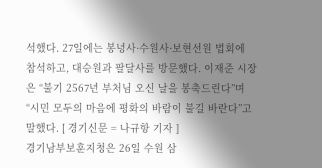석했다. 27일에는 봉녕사·수원사·보현선원 법회에 참석하고, 대승원과 팔달사를 방문했다. 이재준 시장은 “불기 2567년 부처님 오신 날을 봉축드린다”며 “시민 모두의 마음에 평화의 바람이 불길 바란다”고 말했다. [ 경기신문 = 나규항 기자 ]
경기남부보훈지청은 26일 수원 삼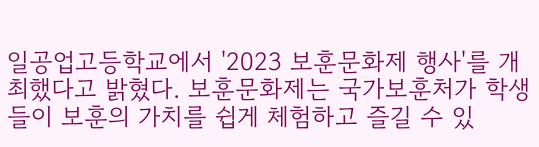일공업고등학교에서 '2023 보훈문화제 행사'를 개최했다고 밝혔다. 보훈문화제는 국가보훈처가 학생들이 보훈의 가치를 쉽게 체험하고 즐길 수 있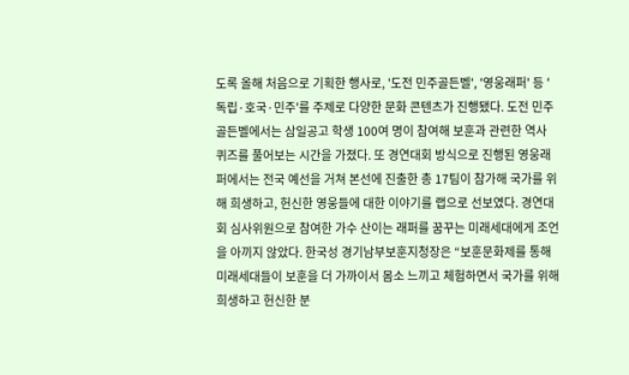도록 올해 처음으로 기획한 행사로, '도전 민주골든벨', '영웅래퍼' 등 '독립·호국·민주'를 주제로 다양한 문화 콘텐츠가 진행됐다. 도전 민주골든벨에서는 삼일공고 학생 100여 명이 참여해 보훈과 관련한 역사 퀴즈를 풀어보는 시간을 가졌다. 또 경연대회 방식으로 진행된 영웅래퍼에서는 전국 예선을 거쳐 본선에 진출한 총 17팀이 참가해 국가를 위해 희생하고, 헌신한 영웅들에 대한 이야기를 랩으로 선보였다. 경연대회 심사위원으로 참여한 가수 산이는 래퍼를 꿈꾸는 미래세대에게 조언을 아끼지 않았다. 한국성 경기남부보훈지청장은 “보훈문화제를 통해 미래세대들이 보훈을 더 가까이서 몸소 느끼고 체험하면서 국가를 위해 희생하고 헌신한 분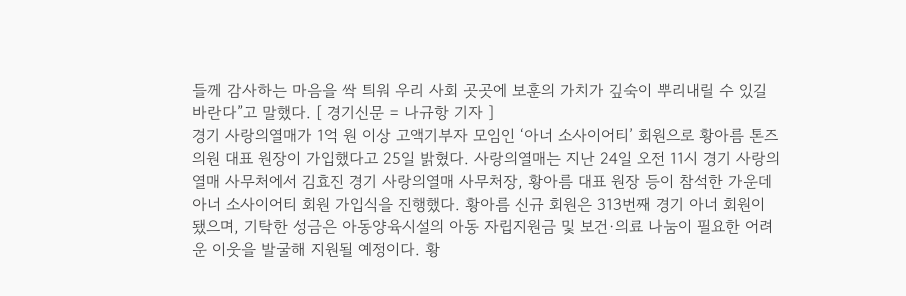들께 감사하는 마음을 싹 틔워 우리 사회 곳곳에 보훈의 가치가 깊숙이 뿌리내릴 수 있길 바란다”고 말했다. [ 경기신문 = 나규항 기자 ]
경기 사랑의열매가 1억 원 이상 고액기부자 모임인 ‘아너 소사이어티’ 회원으로 황아름 톤즈의원 대표 원장이 가입했다고 25일 밝혔다. 사랑의열매는 지난 24일 오전 11시 경기 사랑의열매 사무처에서 김효진 경기 사랑의열매 사무처장, 황아름 대표 원장 등이 참석한 가운데 아너 소사이어티 회원 가입식을 진행했다. 황아름 신규 회원은 313번째 경기 아너 회원이 됐으며, 기탁한 성금은 아동양육시설의 아동 자립지원금 및 보건·의료 나눔이 필요한 어려운 이웃을 발굴해 지원될 예정이다. 황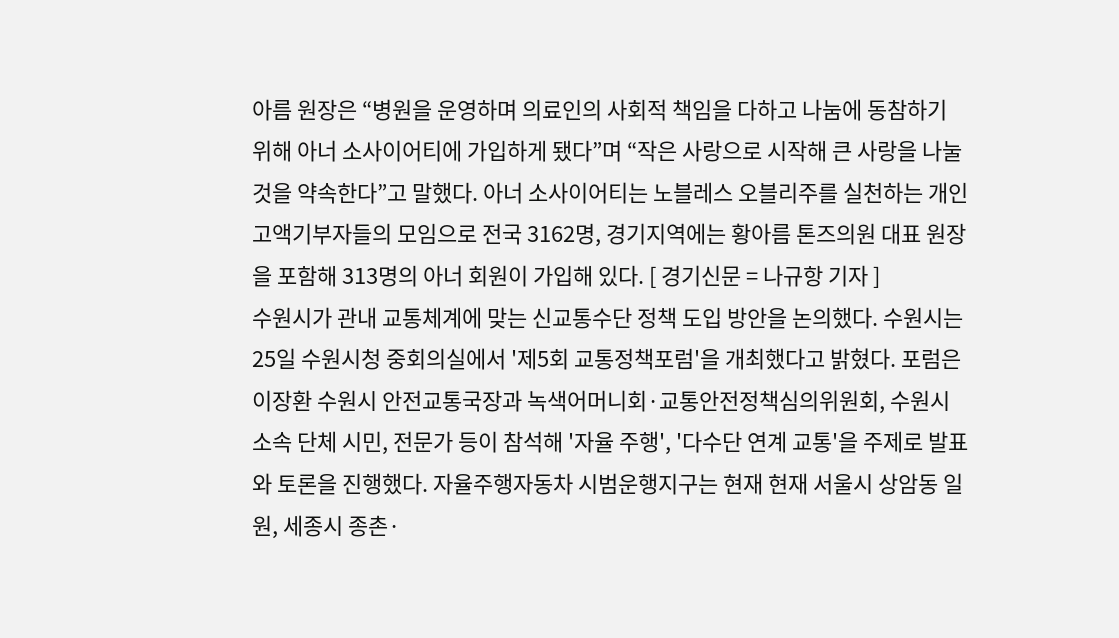아름 원장은 “병원을 운영하며 의료인의 사회적 책임을 다하고 나눔에 동참하기 위해 아너 소사이어티에 가입하게 됐다”며 “작은 사랑으로 시작해 큰 사랑을 나눌 것을 약속한다”고 말했다. 아너 소사이어티는 노블레스 오블리주를 실천하는 개인 고액기부자들의 모임으로 전국 3162명, 경기지역에는 황아름 톤즈의원 대표 원장을 포함해 313명의 아너 회원이 가입해 있다. [ 경기신문 = 나규항 기자 ]
수원시가 관내 교통체계에 맞는 신교통수단 정책 도입 방안을 논의했다. 수원시는 25일 수원시청 중회의실에서 '제5회 교통정책포럼'을 개최했다고 밝혔다. 포럼은 이장환 수원시 안전교통국장과 녹색어머니회·교통안전정책심의위원회, 수원시 소속 단체 시민, 전문가 등이 참석해 '자율 주행', '다수단 연계 교통'을 주제로 발표와 토론을 진행했다. 자율주행자동차 시범운행지구는 현재 현재 서울시 상암동 일원, 세종시 종촌·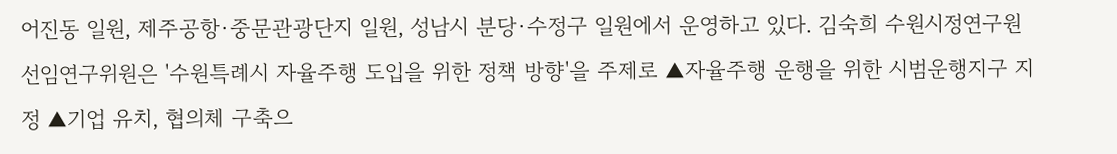어진동 일원, 제주공항·중문관광단지 일원, 성남시 분당·수정구 일원에서 운영하고 있다. 김숙희 수원시정연구원 선임연구위원은 '수원특례시 자율주행 도입을 위한 정책 방향'을 주제로 ▲자율주행 운행을 위한 시범운행지구 지정 ▲기업 유치, 협의체 구축으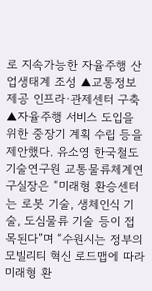로 지속가능한 자율주행 산업생태계 조성 ▲교통정보 제공 인프라·관제센터 구축 ▲자율주행 서비스 도입을 위한 중장기 계획 수립 등을 제안했다. 유소영 한국철도기술연구원 교통물류체계연구실장은 “미래형 환승센터는 로봇 기술, 생체인식 기술, 도심물류 기술 등이 접목된다”며 “수원시는 정부의 모빌리티 혁신 로드맵에 따라 미래형 환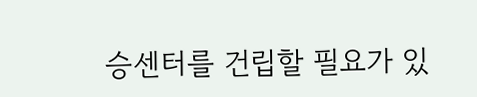승센터를 건립할 필요가 있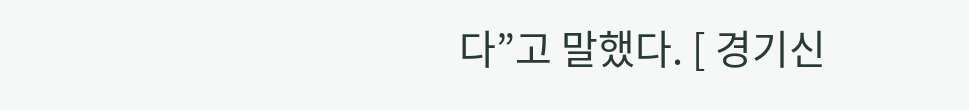다”고 말했다. [ 경기신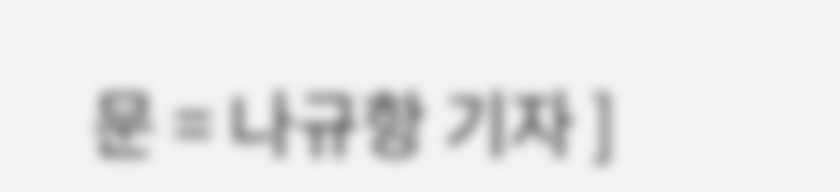문 = 나규항 기자 ]